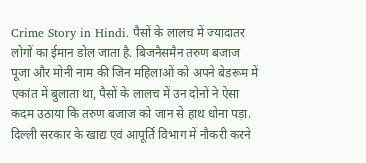Crime Story in Hindi. पैसों के लालच में ज्यादातर लोगों का ईमान डोल जाता है. बिजनैसमैन तरुण बजाज पूजा और मोनी नाम की जिन महिलाओं को अपने बेडरूम में एकांत में बुलाता था, पैसों के लालच में उन दोनों ने ऐसा कदम उठाया कि तरुण बजाज को जान से हाथ धोना पड़ा.
दिल्ली सरकार के खाद्य एवं आपूर्ति विभाग में नौकरी करने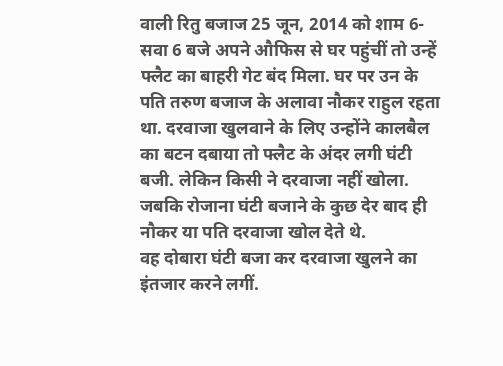वाली रितु बजाज 25 जून, 2014 को शाम 6-सवा 6 बजे अपने औफिस से घर पहुंचीं तो उन्हें फ्लैट का बाहरी गेट बंद मिला. घर पर उन के पति तरुण बजाज के अलावा नौकर राहुल रहता था. दरवाजा खुलवाने के लिए उन्होंने कालबैल का बटन दबाया तो फ्लैट के अंदर लगी घंटी बजी. लेकिन किसी ने दरवाजा नहीं खोला. जबकि रोजाना घंटी बजाने के कुछ देर बाद ही नौकर या पति दरवाजा खोल देते थे.
वह दोबारा घंटी बजा कर दरवाजा खुलने का इंतजार करने लगीं.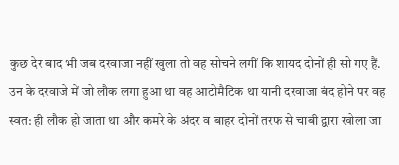कुछ देर बाद भी जब दरवाजा नहीं खुला तो वह सोचने लगीं कि शायद दोनों ही सो गए हैं. उन के दरवाजे में जो लौक लगा हुआ था वह आटोमैटिक था यानी दरवाजा बंद होने पर वह स्वत: ही लौक हो जाता था और कमरे के अंदर व बाहर दोनों तरफ से चाबी द्वारा खोला जा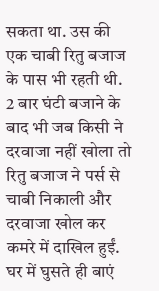सकता था. उस की एक चाबी रितु बजाज के पास भी रहती थी.
2 बार घंटी बजाने के बाद भी जब किसी ने दरवाजा नहीं खोला तो रितु बजाज ने पर्स से चाबी निकाली और दरवाजा खोल कर कमरे में दाखिल हुईं. घर में घुसते ही बाएं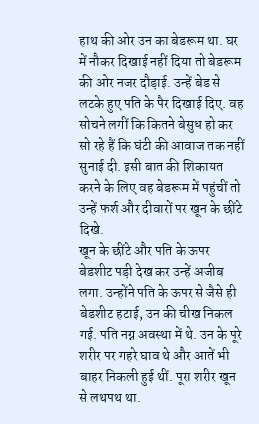हाथ की ओर उन का बेडरूम था. घर में नौकर दिखाई नहीं दिया तो बेडरूम की ओर नजर दौड़ाई. उन्हें बेड से लटके हुए पति के पैर दिखाई दिए. वह सोचने लगीं कि कितने बेसुध हो कर सो रहे हैं कि घंटी की आवाज तक नहीं सुनाई दी. इसी बात की शिकायत करने के लिए वह बेडरूम में पहुंचीं तो उन्हें फर्श और दीवारों पर खून के छींटे दिखे.
खून के छींटे और पति के ऊपर बेडशीट पड़ी देख कर उन्हें अजीब लगा. उन्होंने पति के ऊपर से जैसे ही बेडशीट हटाई, उन की चीख निकल गई. पति नग्न अवस्था में थे. उन के पूरे शरीर पर गहरे घाव थे और आतें भी बाहर निकली हुई थीं. पूरा शरीर खून से लथपथ था.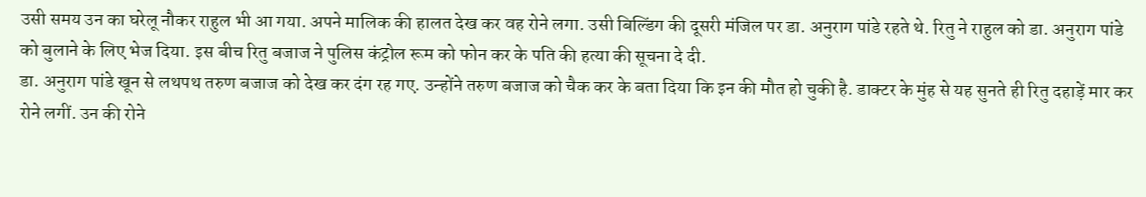उसी समय उन का घरेलू नौकर राहुल भी आ गया. अपने मालिक की हालत देख कर वह रोने लगा. उसी बिल्डिंग की दूसरी मंजिल पर डा. अनुराग पांडे रहते थे. रितु ने राहुल को डा. अनुराग पांडे को बुलाने के लिए भेज दिया. इस बीच रितु बजाज ने पुलिस कंट्रोल रूम को फोन कर के पति की हत्या की सूचना दे दी.
डा. अनुराग पांडे खून से लथपथ तरुण बजाज को देख कर दंग रह गए. उन्होंने तरुण बजाज को चैक कर के बता दिया कि इन की मौत हो चुकी है. डाक्टर के मुंह से यह सुनते ही रितु दहाड़ें मार कर रोने लगीं. उन की रोने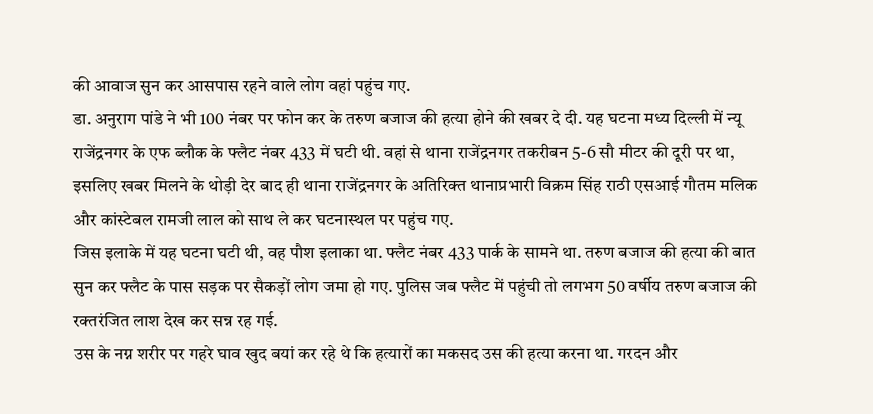की आवाज सुन कर आसपास रहने वाले लोग वहां पहुंच गए.
डा. अनुराग पांडे ने भी 100 नंबर पर फोन कर के तरुण बजाज की हत्या होने की खबर दे दी. यह घटना मध्य दिल्ली में न्यू राजेंद्रनगर के एफ ब्लौक के फ्लैट नंबर 433 में घटी थी. वहां से थाना राजेंद्रनगर तकरीबन 5-6 सौ मीटर की दूरी पर था, इसलिए खबर मिलने के थोड़ी देर बाद ही थाना राजेंद्रनगर के अतिरिक्त थानाप्रभारी विक्रम सिंह राठी एसआई गौतम मलिक और कांस्टेबल रामजी लाल को साथ ले कर घटनास्थल पर पहुंच गए.
जिस इलाके में यह घटना घटी थी, वह पौश इलाका था. फ्लैट नंबर 433 पार्क के सामने था. तरुण बजाज की हत्या की बात सुन कर फ्लैट के पास सड़क पर सैकड़ों लोग जमा हो गए. पुलिस जब फ्लैट में पहुंची तो लगभग 50 वर्षीय तरुण बजाज की रक्तरंजित लाश देख कर सन्न रह गई.
उस के नग्न शरीर पर गहरे घाव खुद बयां कर रहे थे कि हत्यारों का मकसद उस की हत्या करना था. गरदन और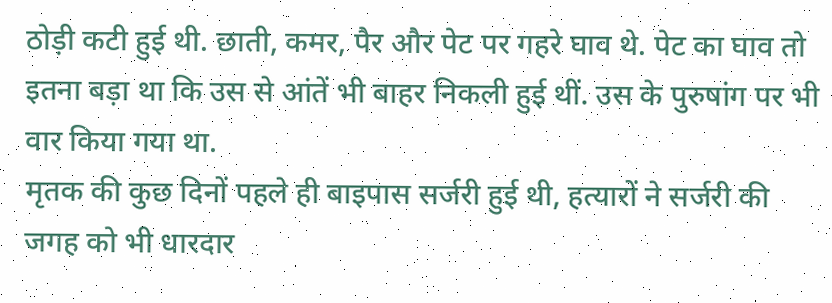ठोड़ी कटी हुई थी. छाती, कमर, पैर और पेट पर गहरे घाव थे. पेट का घाव तो इतना बड़ा था कि उस से आंतें भी बाहर निकली हुई थीं. उस के पुरुषांग पर भी वार किया गया था.
मृतक की कुछ दिनों पहले ही बाइपास सर्जरी हुई थी, हत्यारों ने सर्जरी की जगह को भी धारदार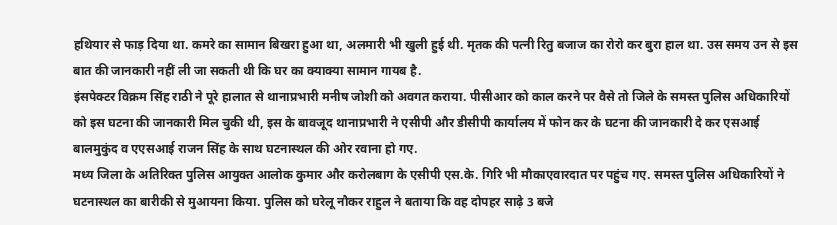हथियार से फाड़ दिया था. कमरे का सामान बिखरा हुआ था, अलमारी भी खुली हुई थी. मृतक की पत्नी रितु बजाज का रोरो कर बुरा हाल था. उस समय उन से इस बात की जानकारी नहीं ली जा सकती थी कि घर का क्याक्या सामान गायब है.
इंसपेक्टर विक्रम सिंह राठी ने पूरे हालात से थानाप्रभारी मनीष जोशी को अवगत कराया. पीसीआर को काल करने पर वैसे तो जिले के समस्त पुलिस अधिकारियों को इस घटना की जानकारी मिल चुकी थी, इस के बावजूद थानाप्रभारी ने एसीपी और डीसीपी कार्यालय में फोन कर के घटना की जानकारी दे कर एसआई बालमुकुंद व एएसआई राजन सिंह के साथ घटनास्थल की ओर रवाना हो गए.
मध्य जिला के अतिरिक्त पुलिस आयुक्त आलोक कुमार और करोलबाग के एसीपी एस.के. गिरि भी मौकाएवारदात पर पहुंच गए. समस्त पुलिस अधिकारियों ने घटनास्थल का बारीकी से मुआयना किया. पुलिस को घरेलू नौकर राहुल ने बताया कि वह दोपहर साढ़े 3 बजे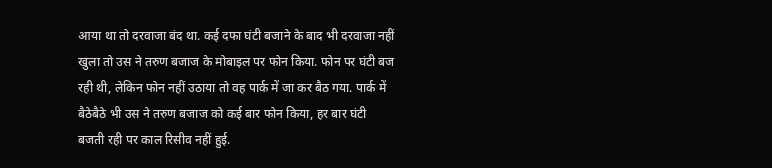आया था तो दरवाजा बंद था. कई दफा घंटी बजाने के बाद भी दरवाजा नहीं खुला तो उस ने तरुण बजाज के मोबाइल पर फोन किया. फोन पर घंटी बज रही थी, लेकिन फोन नहीं उठाया तो वह पार्क में जा कर बैठ गया. पार्क में बैठेबैठे भी उस ने तरुण बजाज को कई बार फोन किया, हर बार घंटी बजती रही पर काल रिसीव नहीं हुई.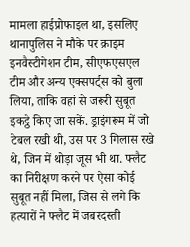मामला हाईप्रोफाइल था, इसलिए थानापुलिस ने मौके पर क्राइम इनवैस्टीगेशन टीम, सीएफएसएल टीम और अन्य एक्सपर्ट्स को बुला लिया, ताकि वहां से जरूरी सुबूत इकट्ठे किए जा सकें. ड्राइंगरूम में जो टेबल रखी थी, उस पर 3 गिलास रखे थे, जिन में थोड़ा जूस भी था. फ्लैट का निरीक्षण करने पर ऐसा कोई सुबूत नहीं मिला, जिस से लगे कि हत्यारों ने फ्लैट में जबरदस्ती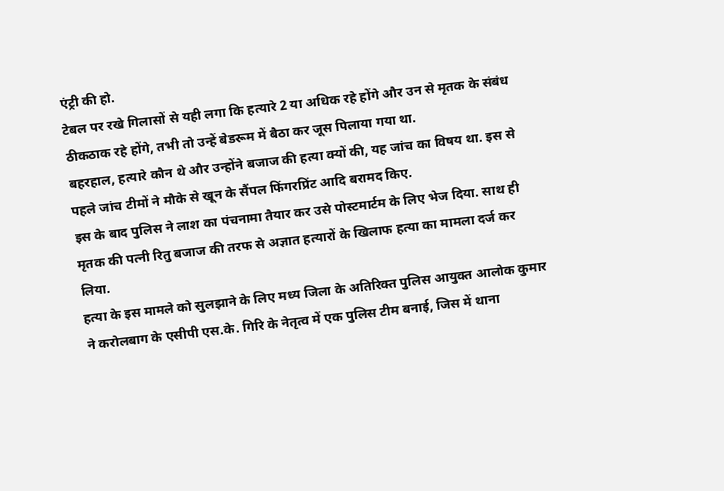एंट्री की हो.
टेबल पर रखे गिलासों से यही लगा कि हत्यारे 2 या अधिक रहे होंगे और उन से मृतक के संबंध ठीकठाक रहे होंगे, तभी तो उन्हें बेडरूम में बैठा कर जूस पिलाया गया था.
बहरहाल, हत्यारे कौन थे और उन्होंने बजाज की हत्या क्यों की, यह जांच का विषय था. इस से पहले जांच टीमों ने मौके से खून के सैंपल फिंगरप्रिंट आदि बरामद किए.
इस के बाद पुलिस ने लाश का पंचनामा तैयार कर उसे पोस्टमार्टम के लिए भेज दिया. साथ ही मृतक की पत्नी रितु बजाज की तरफ से अज्ञात हत्यारों के खिलाफ हत्या का मामला दर्ज कर लिया.
हत्या के इस मामले को सुलझाने के लिए मध्य जिला के अतिरिक्त पुलिस आयुक्त आलोक कुमार ने करोलबाग के एसीपी एस.के. गिरि के नेतृत्व में एक पुलिस टीम बनाई, जिस में थाना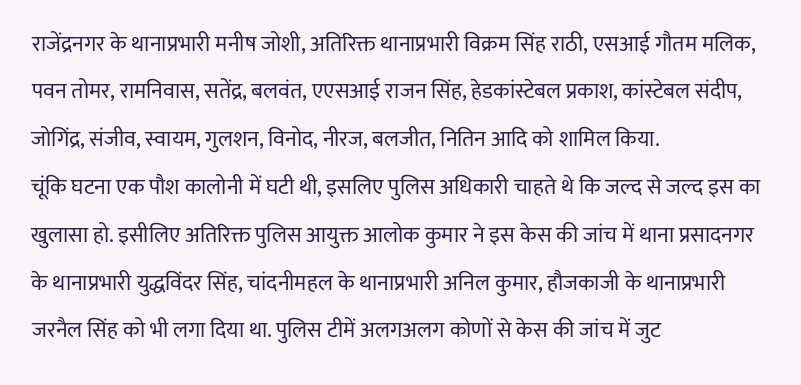राजेंद्रनगर के थानाप्रभारी मनीष जोशी, अतिरिक्त थानाप्रभारी विक्रम सिंह राठी, एसआई गौतम मलिक, पवन तोमर, रामनिवास, सतेंद्र, बलवंत, एएसआई राजन सिंह, हेडकांस्टेबल प्रकाश, कांस्टेबल संदीप, जोगिंद्र, संजीव, स्वायम, गुलशन, विनोद, नीरज, बलजीत, नितिन आदि को शामिल किया.
चूंकि घटना एक पौश कालोनी में घटी थी, इसलिए पुलिस अधिकारी चाहते थे कि जल्द से जल्द इस का खुलासा हो. इसीलिए अतिरिक्त पुलिस आयुक्त आलोक कुमार ने इस केस की जांच में थाना प्रसादनगर के थानाप्रभारी युद्धविंदर सिंह, चांदनीमहल के थानाप्रभारी अनिल कुमार, हौजकाजी के थानाप्रभारी जरनैल सिंह को भी लगा दिया था. पुलिस टीमें अलगअलग कोणों से केस की जांच में जुट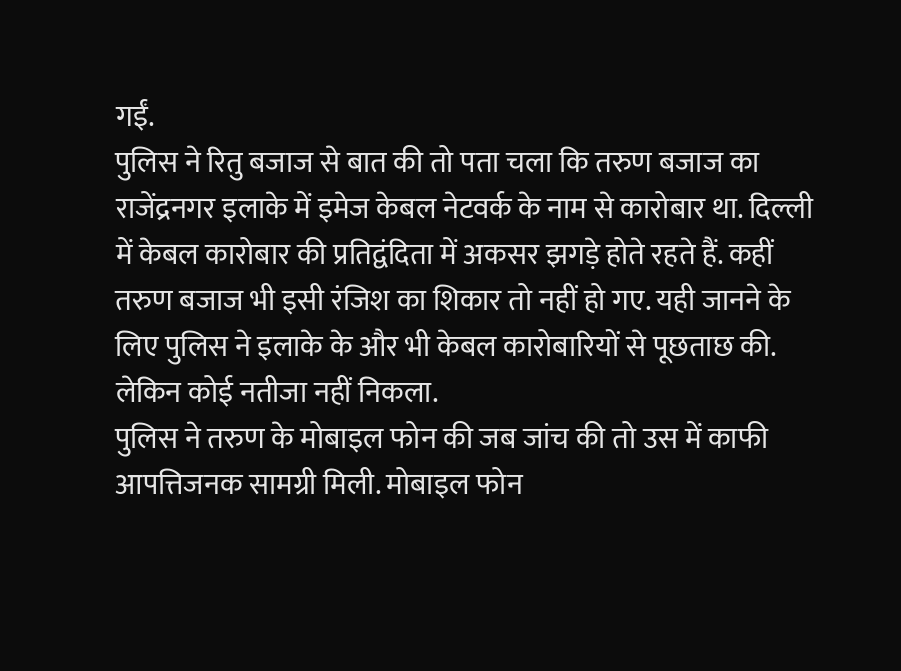गईं.
पुलिस ने रितु बजाज से बात की तो पता चला कि तरुण बजाज का राजेंद्रनगर इलाके में इमेज केबल नेटवर्क के नाम से कारोबार था. दिल्ली में केबल कारोबार की प्रतिद्वंदिता में अकसर झगड़े होते रहते हैं. कहीं तरुण बजाज भी इसी रंजिश का शिकार तो नहीं हो गए. यही जानने के लिए पुलिस ने इलाके के और भी केबल कारोबारियों से पूछताछ की. लेकिन कोई नतीजा नहीं निकला.
पुलिस ने तरुण के मोबाइल फोन की जब जांच की तो उस में काफी आपत्तिजनक सामग्री मिली. मोबाइल फोन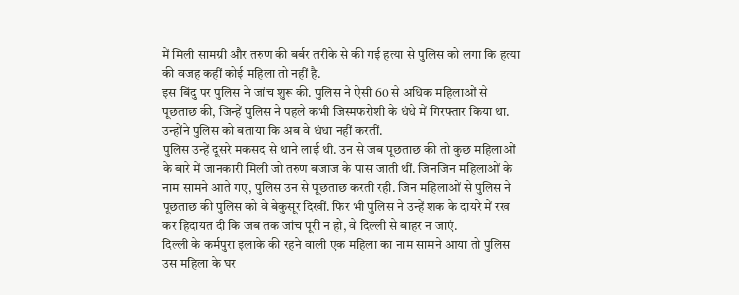में मिली सामग्री और तरुण की बर्बर तरीके से की गई हत्या से पुलिस को लगा कि हत्या की वजह कहीं कोई महिला तो नहीं है.
इस बिंदु पर पुलिस ने जांच शुरू की. पुलिस ने ऐसी 60 से अधिक महिलाओं से पूछताछ की, जिन्हें पुलिस ने पहले कभी जिस्मफरोशी के धंधे में गिरफ्तार किया था. उन्होंने पुलिस को बताया कि अब वे धंधा नहीं करतीं.
पुलिस उन्हें दूसरे मकसद से थाने लाई थी. उन से जब पूछताछ की तो कुछ महिलाओं के बारे में जानकारी मिली जो तरुण बजाज के पास जाती थीं. जिनजिन महिलाओं के नाम सामने आते गए, पुलिस उन से पूछताछ करती रही. जिन महिलाओं से पुलिस ने पूछताछ की पुलिस को वे बेकुसूर दिखीं. फिर भी पुलिस ने उन्हें शक के दायरे में रख कर हिदायत दी कि जब तक जांच पूरी न हो, वे दिल्ली से बाहर न जाएं.
दिल्ली के कर्मपुरा इलाके की रहने वाली एक महिला का नाम सामने आया तो पुलिस उस महिला के घर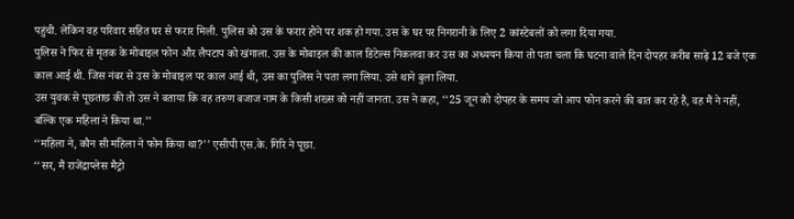पहुंची. लेकिन वह परिवार सहित घर से फरार मिली. पुलिस को उस के फरार होने पर शक हो गया. उस के घर पर निगरानी के लिए 2 कांस्टेबलों को लगा दिया गया.
पुलिस ने फिर से मृतक के मोबाइल फोन और लैपटाप को खंगाला. उस के मोबाइल की काल डिटेल्स निकलवा कर उस का अध्ययन किया तो पता चला कि घटना वाले दिन दोपहर करीब साढ़े 12 बजे एक काल आई थी. जिस नंबर से उस के मोबाइल पर काल आई थी, उस का पुलिस ने पता लगा लिया. उसे थाने बुला लिया.
उस युवक से पूछताछ की तो उस ने बताया कि वह तरुण बजाज नाम के किसी शख्स को नहीं जानता. उस ने कहा, ‘‘25 जून को दोपहर के समय जो आप फोन करने की बात कर रहे हैं, वह मैं ने नहीं, बल्कि एक महिला ने किया था.’’
‘‘महिला ने, कौन सी महिला ने फोन किया था?’’ एसीपी एस.के. गिरि ने पूछा.
‘‘सर, मैं राजेंद्राप्लेस मैट्रो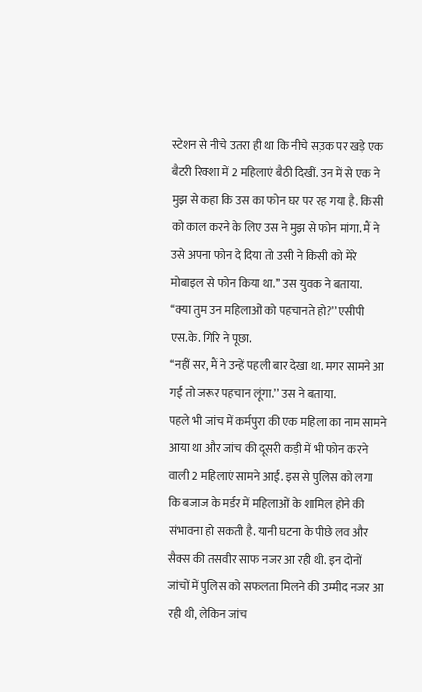स्टेशन से नीचे उतरा ही था कि नीचे सउ़क पर खड़े एक बैटरी रिक्शा में 2 महिलाएं बैठी दिखीं. उन में से एक ने मुझ से कहा कि उस का फोन घर पर रह गया है. किसी को काल करने के लिए उस ने मुझ से फोन मांगा. मैं ने उसे अपना फोन दे दिया तो उसी ने किसी को मेरे मोबाइल से फोन किया था.’’ उस युवक ने बताया.
‘‘क्या तुम उन महिलाओं को पहचानते हो?’’ एसीपी एस.के. गिरि ने पूछा.
‘‘नहीं सर, मैं ने उन्हें पहली बार देखा था. मगर सामने आ गईं तो जरूर पहचान लूंगा.’’ उस ने बताया.
पहले भी जांच में कर्मपुरा की एक महिला का नाम सामने आया था और जांच की दूसरी कड़ी में भी फोन करने वाली 2 महिलाएं सामने आईं. इस से पुलिस को लगा कि बजाज के मर्डर में महिलाओं के शामिल होने की संभावना हो सकती है. यानी घटना के पीछे लव और सैक्स की तसवीर साफ नजर आ रही थी. इन दोनों जांचों में पुलिस को सफलता मिलने की उम्मीद नजर आ रही थी, लेकिन जांच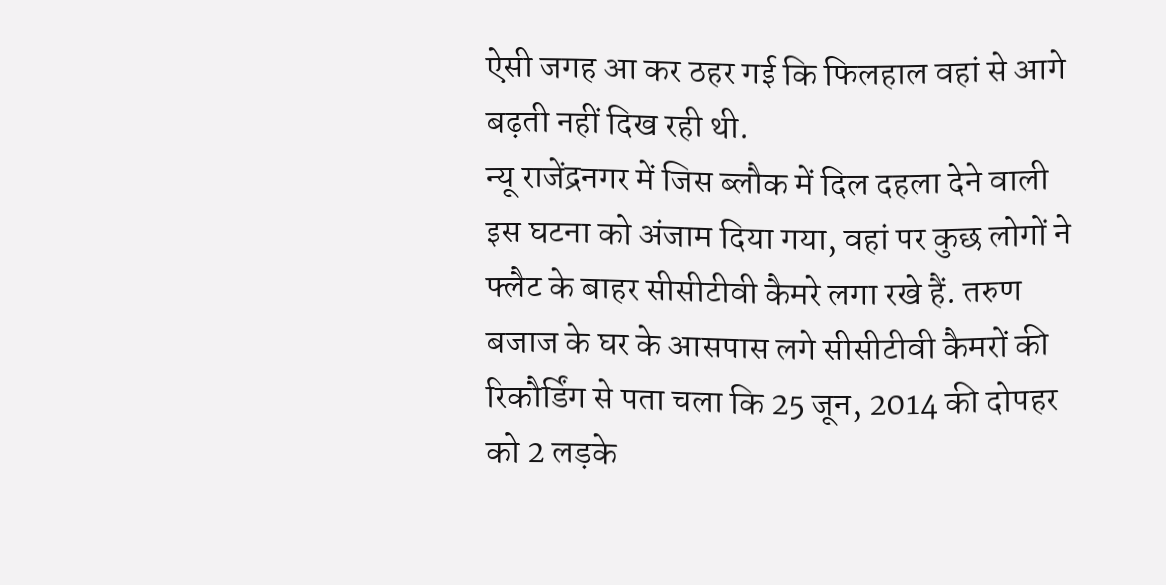ऐसी जगह आ कर ठहर गई कि फिलहाल वहां से आगे बढ़ती नहीं दिख रही थी.
न्यू राजेंद्रनगर में जिस ब्लौक में दिल दहला देने वाली इस घटना को अंजाम दिया गया, वहां पर कुछ लोगों ने फ्लैट के बाहर सीसीटीवी कैमरे लगा रखे हैं. तरुण बजाज के घर के आसपास लगे सीसीटीवी कैमरों की रिकौर्डिंग से पता चला कि 25 जून, 2014 की दोपहर को 2 लड़के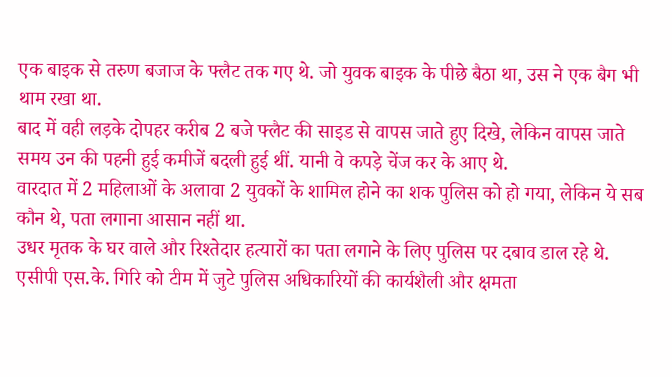एक बाइक से तरुण बजाज के फ्लैट तक गए थे. जो युवक बाइक के पीछे बैठा था, उस ने एक बैग भी थाम रखा था.
बाद में वही लड़के दोपहर करीब 2 बजे फ्लैट की साइड से वापस जाते हुए दिखे, लेकिन वापस जाते समय उन की पहनी हुई कमीजें बदली हुई थीं. यानी वे कपड़े चेंज कर के आए थे.
वारदात में 2 महिलाओं के अलावा 2 युवकों के शामिल होने का शक पुलिस को हो गया, लेकिन ये सब कौन थे, पता लगाना आसान नहीं था.
उधर मृतक के घर वाले और रिश्तेदार हत्यारों का पता लगाने के लिए पुलिस पर दबाव डाल रहे थे. एसीपी एस.के. गिरि को टीम में जुटे पुलिस अधिकारियों की कार्यशैली और क्षमता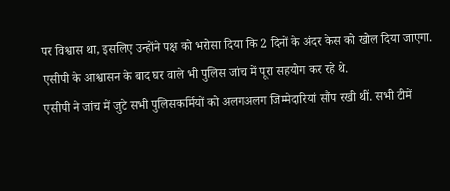पर विश्वास था, इसलिए उन्होंने पक्ष को भरोसा दिया कि 2 दिनों के अंदर केस को खोल दिया जाएगा. एसीपी के आश्वासन के बाद घर वाले भी पुलिस जांच में पूरा सहयोग कर रहे थे.
एसीपी ने जांच में जुटे सभी पुलिसकर्मियों को अलगअलग जिम्मेदारियां सौंप रखी थीं. सभी टीमें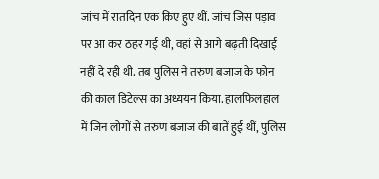जांच में रातदिन एक किए हुए थीं. जांच जिस पड़ाव पर आ कर ठहर गई थी, वहां से आगे बढ़ती दिखाई नहीं दे रही थी. तब पुलिस ने तरुण बजाज के फोन की काल डिटेल्स का अध्ययन किया. हालफिलहाल में जिन लोगों से तरुण बजाज की बातें हुई थीं, पुलिस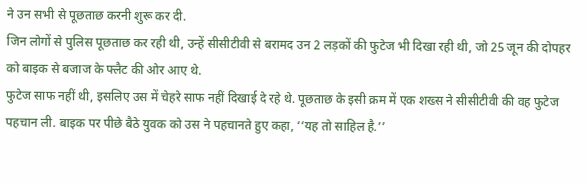ने उन सभी से पूछताछ करनी शुरू कर दी.
जिन लोगों से पुलिस पूछताछ कर रही थी, उन्हें सीसीटीवी से बरामद उन 2 लड़कों की फुटेज भी दिखा रही थी, जो 25 जून की दोपहर को बाइक से बजाज के फ्लैट की ओर आए थे.
फुटेज साफ नहीं थी, इसलिए उस में चेहरे साफ नहीं दिखाई दे रहे थे. पूछताछ के इसी क्रम में एक शख्स ने सीसीटीवी की वह फुटेज पहचान ली. बाइक पर पीछे बैठे युवक को उस ने पहचानते हुए कहा, ‘‘यह तो साहिल है.’’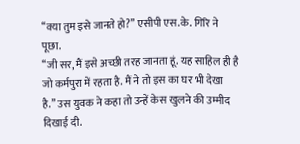‘‘क्या तुम इसे जानते हो?’’ एसीपी एस.के. गिरि ने पूछा.
‘‘जी सर, मैं इसे अच्छी तरह जानता हूं. यह साहिल ही है जो कर्मपुरा में रहता है. मैं ने तो इस का घर भी देखा है.’’ उस युवक ने कहा तो उन्हें केस खुलने की उम्मीद दिखाई दी.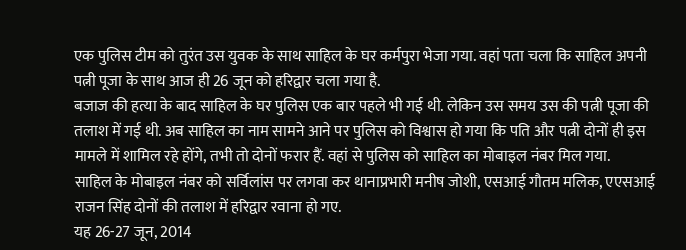एक पुलिस टीम को तुरंत उस युवक के साथ साहिल के घर कर्मपुरा भेजा गया. वहां पता चला कि साहिल अपनी पत्नी पूजा के साथ आज ही 26 जून को हरिद्वार चला गया है.
बजाज की हत्या के बाद साहिल के घर पुलिस एक बार पहले भी गई थी. लेकिन उस समय उस की पत्नी पूजा की तलाश में गई थी. अब साहिल का नाम सामने आने पर पुलिस को विश्वास हो गया कि पति और पत्नी दोनों ही इस मामले में शामिल रहे होंगे, तभी तो दोनों फरार हैं. वहां से पुलिस को साहिल का मोबाइल नंबर मिल गया.
साहिल के मोबाइल नंबर को सर्विलांस पर लगवा कर थानाप्रभारी मनीष जोशी, एसआई गौतम मलिक, एएसआई राजन सिंह दोनों की तलाश में हरिद्वार रवाना हो गए.
यह 26-27 जून, 2014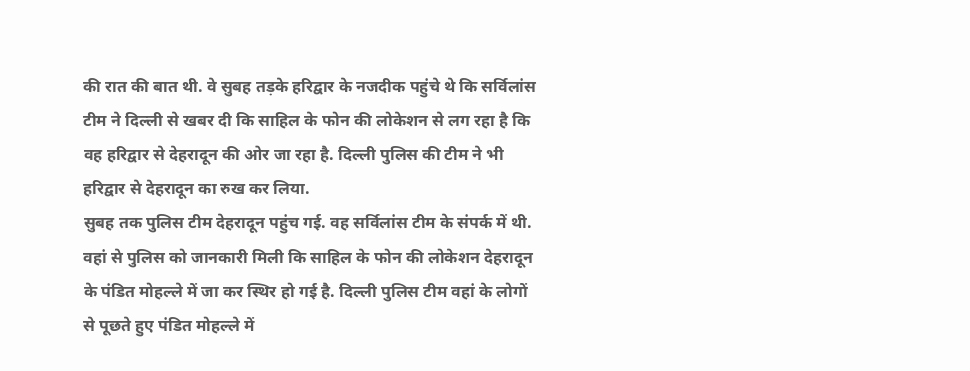की रात की बात थी. वे सुबह तड़के हरिद्वार के नजदीक पहुंचे थे कि सर्विलांस टीम ने दिल्ली से खबर दी कि साहिल के फोन की लोकेशन से लग रहा है कि वह हरिद्वार से देहरादून की ओर जा रहा है. दिल्ली पुलिस की टीम ने भी हरिद्वार से देहरादून का रुख कर लिया.
सुबह तक पुलिस टीम देहरादून पहुंच गई. वह सर्विलांस टीम के संपर्क में थी. वहां से पुलिस को जानकारी मिली कि साहिल के फोन की लोकेशन देहरादून के पंडित मोहल्ले में जा कर स्थिर हो गई है. दिल्ली पुलिस टीम वहां के लोगों से पूछते हुए पंडित मोहल्ले में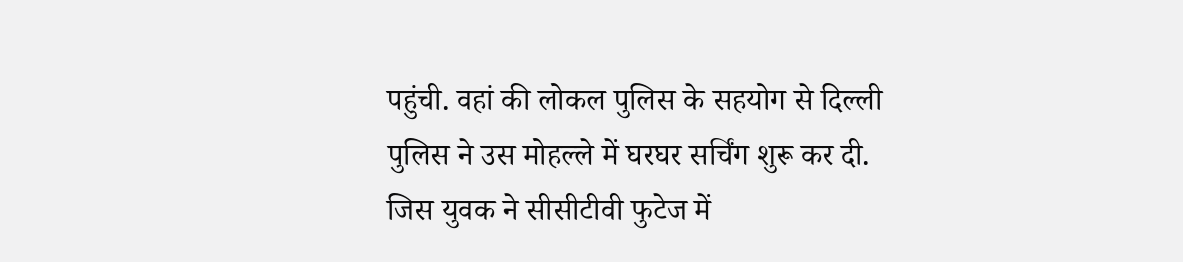पहुंची. वहां की लोकल पुलिस के सहयोग से दिल्ली पुलिस ने उस मोहल्ले में घरघर सर्चिंग शुरू कर दी.
जिस युवक ने सीसीटीवी फुटेज में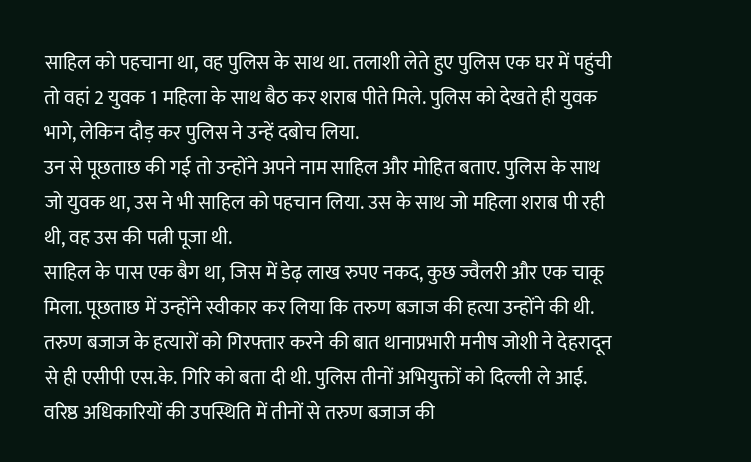साहिल को पहचाना था, वह पुलिस के साथ था. तलाशी लेते हुए पुलिस एक घर में पहुंची तो वहां 2 युवक 1 महिला के साथ बैठ कर शराब पीते मिले. पुलिस को देखते ही युवक भागे, लेकिन दौड़ कर पुलिस ने उन्हें दबोच लिया.
उन से पूछताछ की गई तो उन्होंने अपने नाम साहिल और मोहित बताए. पुलिस के साथ जो युवक था, उस ने भी साहिल को पहचान लिया. उस के साथ जो महिला शराब पी रही थी, वह उस की पत्नी पूजा थी.
साहिल के पास एक बैग था, जिस में डेढ़ लाख रुपए नकद, कुछ ज्वैलरी और एक चाकू मिला. पूछताछ में उन्होंने स्वीकार कर लिया कि तरुण बजाज की हत्या उन्होंने की थी.
तरुण बजाज के हत्यारों को गिरफ्तार करने की बात थानाप्रभारी मनीष जोशी ने देहरादून से ही एसीपी एस.के. गिरि को बता दी थी. पुलिस तीनों अभियुक्तों को दिल्ली ले आई. वरिष्ठ अधिकारियों की उपस्थिति में तीनों से तरुण बजाज की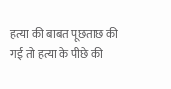हत्या की बाबत पूछताछ की गई तो हत्या के पीछे की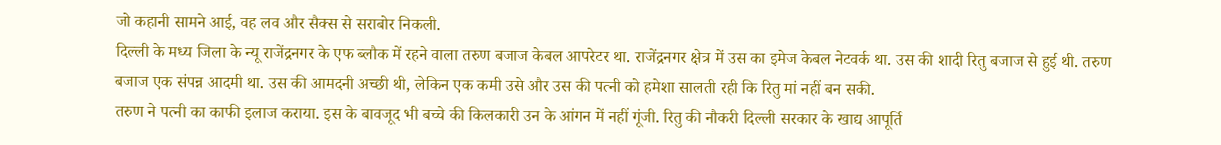जो कहानी सामने आई, वह लव और सैक्स से सराबोर निकली.
दिल्ली के मध्य जिला के न्यू राजेंद्रनगर के एफ ब्लौक में रहने वाला तरुण बजाज केबल आपरेटर था. राजेंद्रनगर क्षेत्र में उस का इमेज केबल नेटवर्क था. उस की शादी रितु बजाज से हुई थी. तरुण बजाज एक संपन्न आदमी था. उस की आमदनी अच्छी थी, लेकिन एक कमी उसे और उस की पत्नी को हमेशा सालती रही कि रितु मां नहीं बन सकी.
तरुण ने पत्नी का काफी इलाज कराया. इस के बावजूद भी बच्चे की किलकारी उन के आंगन में नहीं गूंजी. रितु की नौकरी दिल्ली सरकार के खाद्य आपूर्ति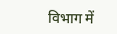विभाग में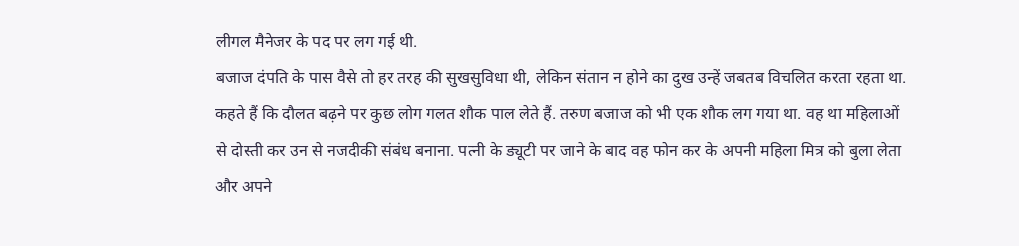लीगल मैनेजर के पद पर लग गई थी.
बजाज दंपति के पास वैसे तो हर तरह की सुखसुविधा थी, लेकिन संतान न होने का दुख उन्हें जबतब विचलित करता रहता था. कहते हैं कि दौलत बढ़ने पर कुछ लोग गलत शौक पाल लेते हैं. तरुण बजाज को भी एक शौक लग गया था. वह था महिलाओं से दोस्ती कर उन से नजदीकी संबंध बनाना. पत्नी के ड्यूटी पर जाने के बाद वह फोन कर के अपनी महिला मित्र को बुला लेता और अपने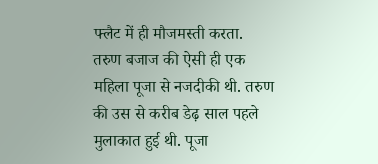फ्लैट में ही मौजमस्ती करता.
तरुण बजाज की ऐसी ही एक महिला पूजा से नजदीकी थी. तरुण की उस से करीब डेढ़ साल पहले मुलाकात हुई थी. पूजा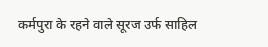कर्मपुरा के रहने वाले सूरज उर्फ साहिल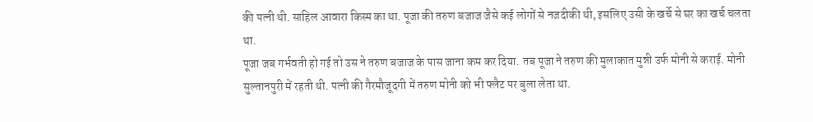की पत्नी थी. साहिल आवारा किस्म का था. पूजा की तरुण बजाज जैसे कई लोगों से नजदीकी थी, इसलिए उसी के खर्चे से घर का खर्च चलता था.
पूजा जब गर्भवती हो गई तो उस ने तरुण बजाज के पास जाना कम कर दिया. तब पूजा ने तरुण की मुलाकात मुन्नी उर्फ मोनी से कराई. मोनी सुल्तानपुरी में रहती थी. पत्नी की गैरमौजूदगी में तरुण मोनी को भी फ्लैट पर बुला लेता था.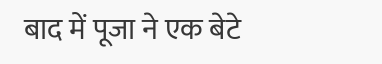बाद में पूजा ने एक बेटे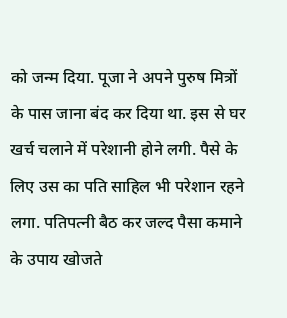को जन्म दिया. पूजा ने अपने पुरुष मित्रों के पास जाना बंद कर दिया था. इस से घर खर्च चलाने में परेशानी होने लगी. पैसे के लिए उस का पति साहिल भी परेशान रहने लगा. पतिपत्नी बैठ कर जल्द पैसा कमाने के उपाय खोजते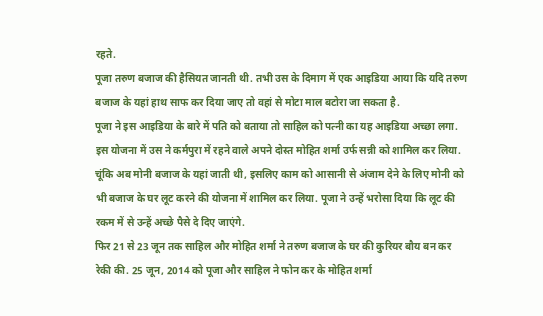रहते.
पूजा तरुण बजाज की हैसियत जानती थी. तभी उस के दिमाग में एक आइडिया आया कि यदि तरुण बजाज के यहां हाथ साफ कर दिया जाए तो वहां से मोटा माल बटोरा जा सकता है.
पूजा ने इस आइडिया के बारे में पति को बताया तो साहिल को पत्नी का यह आइडिया अच्छा लगा. इस योजना में उस ने कर्मपुरा में रहने वाले अपने दोस्त मोहित शर्मा उर्फ सन्नी को शामिल कर लिया.
चूंकि अब मोनी बजाज के यहां जाती थी, इसलिए काम को आसानी से अंजाम देने के लिए मोनी को भी बजाज के घर लूट करने की योजना में शामिल कर लिया. पूजा ने उन्हें भरोसा दिया कि लूट की रकम में से उन्हें अच्छे पैसे दे दिए जाएंगे.
फिर 21 से 23 जून तक साहिल और मोहित शर्मा ने तरुण बजाज के घर की कुरियर बौय बन कर रेकी की. 25 जून, 2014 को पूजा और साहिल ने फोन कर के मोहित शर्मा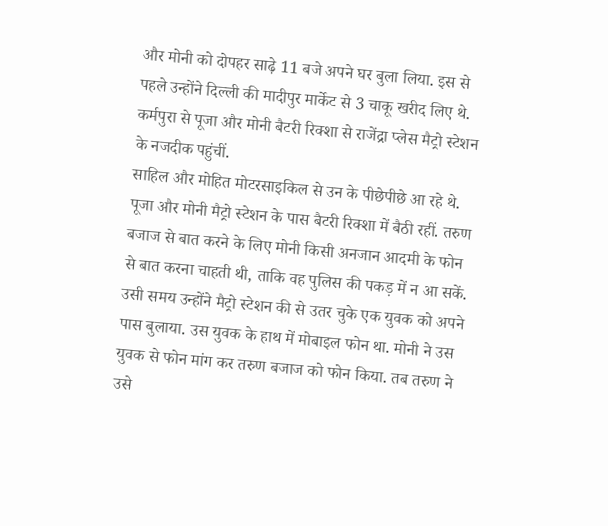और मोनी को दोपहर साढ़े 11 बजे अपने घर बुला लिया. इस से पहले उन्होंने दिल्ली की मादीपुर मार्केट से 3 चाकू खरीद लिए थे. कर्मपुरा से पूजा और मोनी बैटरी रिक्शा से राजेंद्रा प्लेस मैट्रो स्टेशन के नजदीक पहुंचीं.
साहिल और मोहित मोटरसाइकिल से उन के पीछेपीछे आ रहे थे. पूजा और मोनी मैट्रो स्टेशन के पास बैटरी रिक्शा में बैठी रहीं. तरुण बजाज से बात करने के लिए मोनी किसी अनजान आदमी के फोन से बात करना चाहती थी, ताकि वह पुलिस की पकड़ में न आ सकें.
उसी समय उन्होंने मैट्रो स्टेशन की से उतर चुके एक युवक को अपने पास बुलाया. उस युवक के हाथ में मोबाइल फोन था. मोनी ने उस युवक से फोन मांग कर तरुण बजाज को फोन किया. तब तरुण ने उसे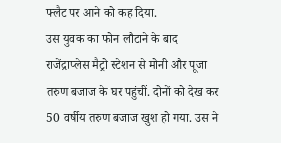फ्लैट पर आने को कह दिया.
उस युवक का फोन लौटाने के बाद राजेंद्राप्लेस मैट्रो स्टेशन से मोनी और पूजा तरुण बजाज के घर पहुंचीं. दोनों को देख कर 50 वर्षीय तरुण बजाज खुश हो गया. उस ने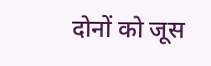दोनों को जूस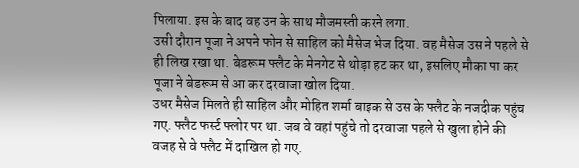पिलाया. इस के बाद वह उन के साथ मौजमस्ती करने लगा.
उसी दौरान पूजा ने अपने फोन से साहिल को मैसेज भेज दिया. वह मैसेज उस ने पहले से ही लिख रखा था. बेडरूम फ्लैट के मेनगेट से थोड़ा हट कर था, इसलिए मौका पा कर पूजा ने बेडरूम से आ कर दरवाजा खोल दिया.
उधर मैसेज मिलते ही साहिल और मोहित शर्मा बाइक से उस के फ्लैट के नजदीक पहुंच गए. फ्लैट फर्स्ट फ्लोर पर था. जब वे वहां पहुंचे तो दरवाजा पहले से खुला होने की वजह से वे फ्लैट में दाखिल हो गए.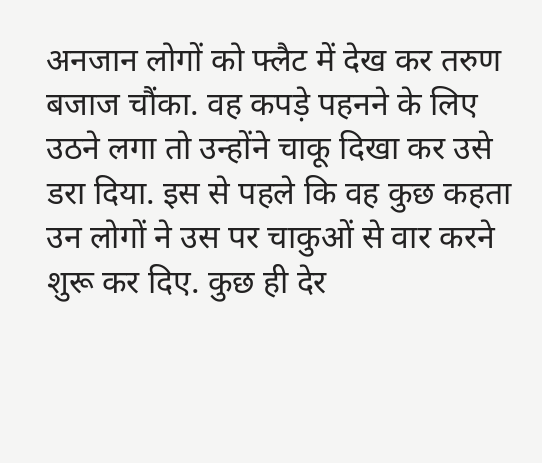अनजान लोगों को फ्लैट में देख कर तरुण बजाज चौंका. वह कपड़े पहनने के लिए उठने लगा तो उन्होंने चाकू दिखा कर उसे डरा दिया. इस से पहले कि वह कुछ कहता उन लोगों ने उस पर चाकुओं से वार करने शुरू कर दिए. कुछ ही देर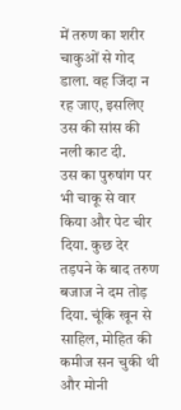में तरुण का शरीर चाकुओं से गोद डाला. वह जिंदा न रह जाए, इसलिए उस की सांस की नली काट दी.
उस का पुरुषांग पर भी चाकू से वार किया और पेट चीर दिया. कुछ देर तड़पने के बाद तरुण बजाज ने दम तोड़ दिया. चूंकि खून से साहिल, मोहित की कमीज सन चुकी थी और मोनी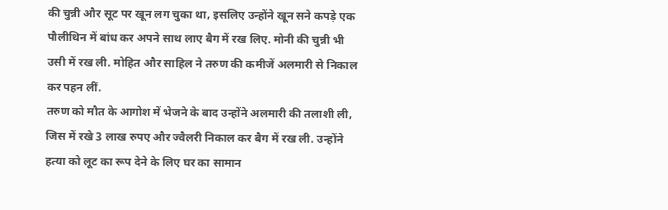की चुन्नी और सूट पर खून लग चुका था, इसलिए उन्होंने खून सने कपड़े एक पौलीथिन में बांध कर अपने साथ लाए बैग में रख लिए. मोनी की चुन्नी भी उसी में रख ली. मोहित और साहिल ने तरुण की कमीजें अलमारी से निकाल कर पहन लीं.
तरुण को मौत के आगोश में भेजने के बाद उन्होंने अलमारी की तलाशी ली, जिस में रखे 3 लाख रुपए और ज्वैलरी निकाल कर बैग में रख ली. उन्होंने हत्या को लूट का रूप देने के लिए घर का सामान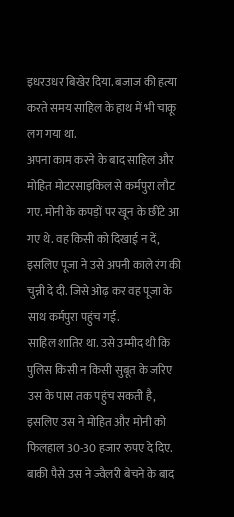इधरउधर बिखेर दिया. बजाज की हत्या करते समय साहिल के हाथ में भी चाकू लग गया था.
अपना काम करने के बाद साहिल और मोहित मोटरसाइकिल से कर्मपुरा लौट गए. मोनी के कपड़ों पर खून के छींटे आ गए थे. वह किसी को दिखाई न दें, इसलिए पूजा ने उसे अपनी काले रंग की चुन्नी दे दी. जिसे ओढ़ कर वह पूजा के साथ कर्मपुरा पहुंच गई.
साहिल शातिर था. उसे उम्मीद थी कि पुलिस किसी न किसी सुबूत के जरिए उस के पास तक पहुंच सकती है, इसलिए उस ने मोहित और मोनी को फिलहाल 30-30 हजार रुपए दे दिए. बाकी पैसे उस ने ज्वैलरी बेचने के बाद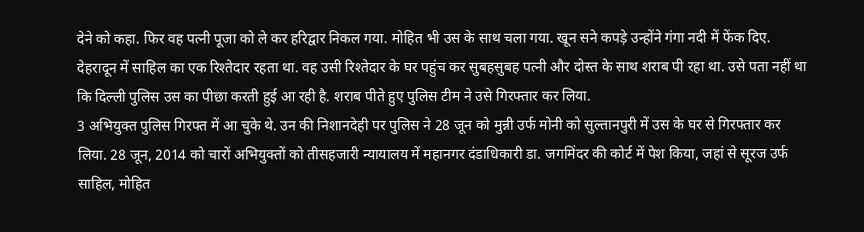देने को कहा. फिर वह पत्नी पूजा को ले कर हरिद्वार निकल गया. मोहित भी उस के साथ चला गया. खून सने कपड़े उन्होंने गंगा नदी में फेंक दिए.
देहरादून में साहिल का एक रिश्तेदार रहता था. वह उसी रिश्तेदार के घर पहुंच कर सुबहसुबह पत्नी और दोस्त के साथ शराब पी रहा था. उसे पता नहीं था कि दिल्ली पुलिस उस का पीछा करती हुई आ रही है. शराब पीते हुए पुलिस टीम ने उसे गिरफ्तार कर लिया.
3 अभियुक्त पुलिस गिरफ्त में आ चुके थे. उन की निशानदेही पर पुलिस ने 28 जून को मुन्नी उर्फ मोनी को सुल्तानपुरी में उस के घर से गिरफ्तार कर लिया. 28 जून, 2014 को चारों अभियुक्तों को तीसहजारी न्यायालय में महानगर दंडाधिकारी डा. जगमिंदर की कोर्ट में पेश किया, जहां से सूरज उर्फ साहिल, मोहित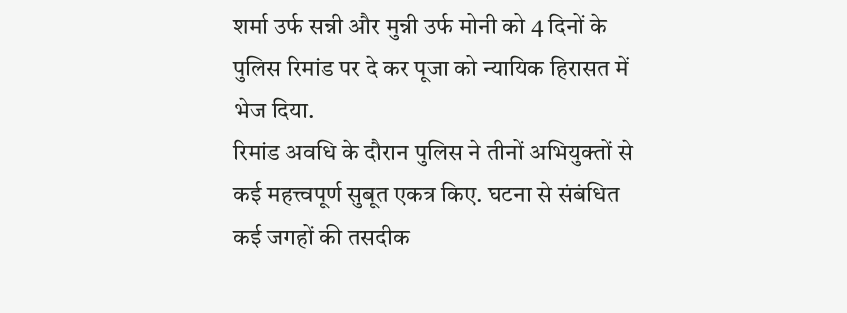शर्मा उर्फ सन्नी और मुन्नी उर्फ मोनी को 4 दिनों के पुलिस रिमांड पर दे कर पूजा को न्यायिक हिरासत में भेज दिया.
रिमांड अवधि के दौरान पुलिस ने तीनों अभियुक्तों से कई महत्त्वपूर्ण सुबूत एकत्र किए. घटना से संबंधित कई जगहों की तसदीक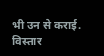भी उन से कराई. विस्तार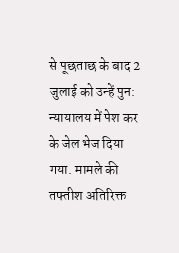से पूछताछ के बाद 2 जुलाई को उन्हें पुन: न्यायालय में पेश कर के जेल भेज दिया गया. मामले की तफ्तीश अतिरिक्त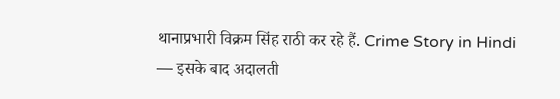थानाप्रभारी विक्रम सिंह राठी कर रहे हैं. Crime Story in Hindi
— इसके बाद अदालती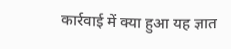कार्रवाई में क्या हुआ यह ज्ञात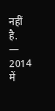नहीं है.
— 2014 में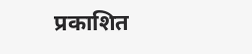प्रकाशित